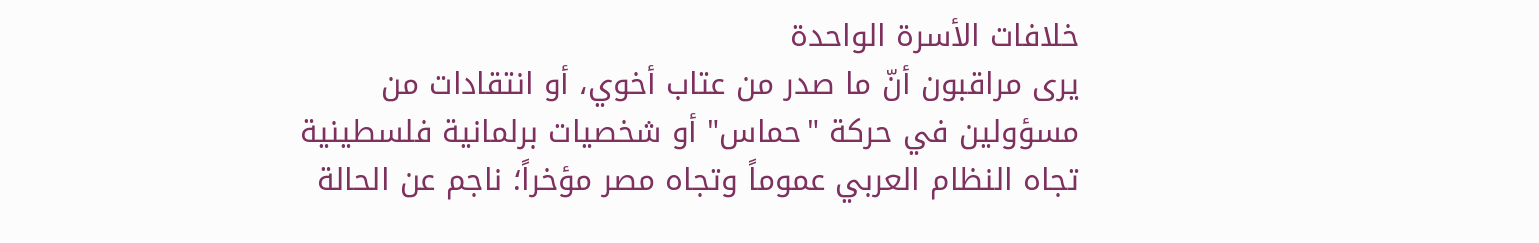خلافات الأسرة الواحدة
يرى مراقبون أنّ ما صدر من عتاب أخوي، أو انتقادات من مسؤولين في حركة "حماس" أو شخصيات برلمانية فلسطينية تجاه النظام العربي عموماً وتجاه مصر مؤخراً؛ ناجم عن الحالة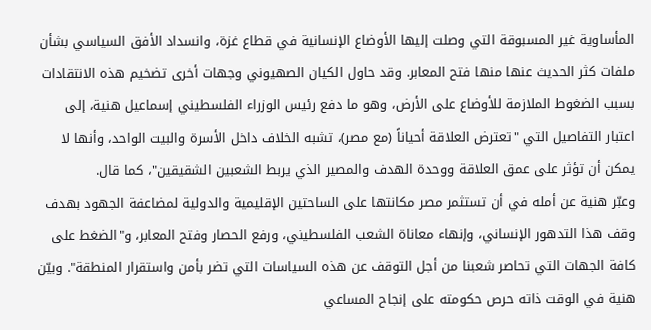المأساوية غير المسبوقة التي وصلت إليها الأوضاع الإنسانية في قطاع غزة، وانسداد الأفق السياسي بشأن ملفات كثر الحديث عنها منها فتح المعابر. وقد حاول الكيان الصهيوني وجهات أخرى تضخيم هذه الانتقادات بسبب الضغوط الملازمة للأوضاع على الأرض، وهو ما دفع رئيس الوزراء الفلسطيني إسماعيل هنية، إلى اعتبار التفاصيل التي "تعترض العلاقة أحياناً (مع مصر)، تشبه الخلاف داخل الأسرة والبيت الواحد، وأنها لا يمكن أن تؤثر على عمق العلاقة ووحدة الهدف والمصير الذي يربط الشعبين الشقيقين"، كما قال.
وعبّر هنية عن أمله في أن تستثمر مصر مكانتها على الساحتين الإقليمية والدولية لمضاعفة الجهود بهدف وقف هذا التدهور الإنساني، وإنهاء معاناة الشعب الفلسطيني، ورفع الحصار وفتح المعابر، و"الضغط على كافة الجهات التي تحاصر شعبنا من أجل التوقف عن هذه السياسات التي تضر بأمن واستقرار المنطقة". وبيّن هنية في الوقت ذاته حرص حكومته على إنجاح المساعي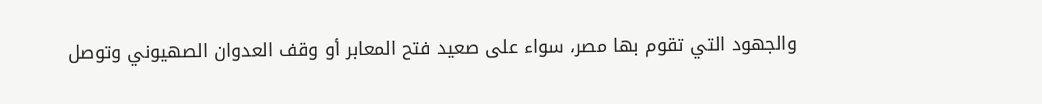والجهود التي تقوم بها مصر، سواء على صعيد فتح المعابر أو وقف العدوان الصهيوني وتوصل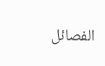الفصائل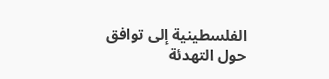الفلسطينية إلى توافق حول التهدئة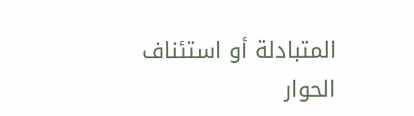المتبادلة أو استئناف الحوار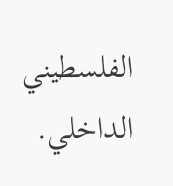الفلسطيني الداخلي.